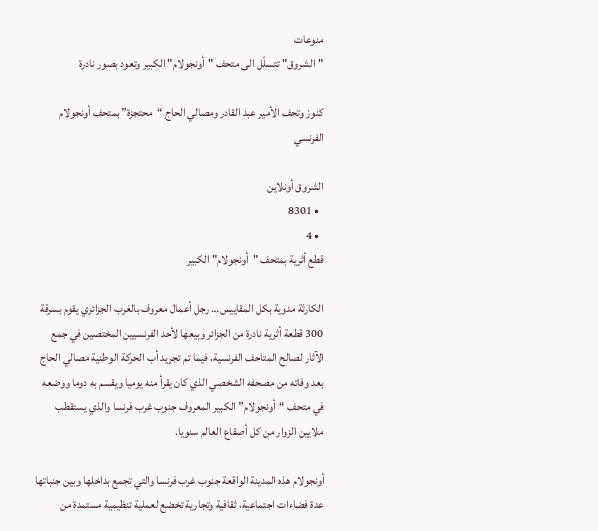منوعات
"الشروق" تتسلّل الى متحف "أونجولام" الكبير وتعود بصور نادرة

كنوز وتحف الأمير عبد القادر ومصالي الحاج “محتجزة” بمتحف أونجولام الفرنسي

الشروق أونلاين
  • 8301
  • 4
قطع أثرية بمتحف "أونجولام" الكبير

الكارثة مدوية بكل المقاييس… رجل أعمال معروف بالغرب الجزائري يقوم بسرقة 300 قطعة أثرية نادرة من الجزائر وبيعها لأحد الفرنسيين المختصين في جمع الآثار لصالح المتاحف الفرنسية، فيما تم تجريد أب الحركة الوطنية مصالي الحاج بعد وفاته من مصحفه الشخصي الذي كان يقرأ منه يوميا ويقسم به دوما ووضعه في متحف “أونجولام” الكبير المعروف جنوب غرب فرنسا والذي يستقطب ملايين الزوار من كل أصقاع العالم سنويا.

أونجولام هذه المدينة الواقعة جنوب غرب فرنسا والتي تجمع بداخلها وبين جنباتها عدة فضاءات اجتماعية، ثقافية وتجارية تخضع لعملية تنظيمية مستمدة من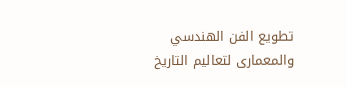تطويع الفن الهندسي والمعمارى لتعاليم التاريخ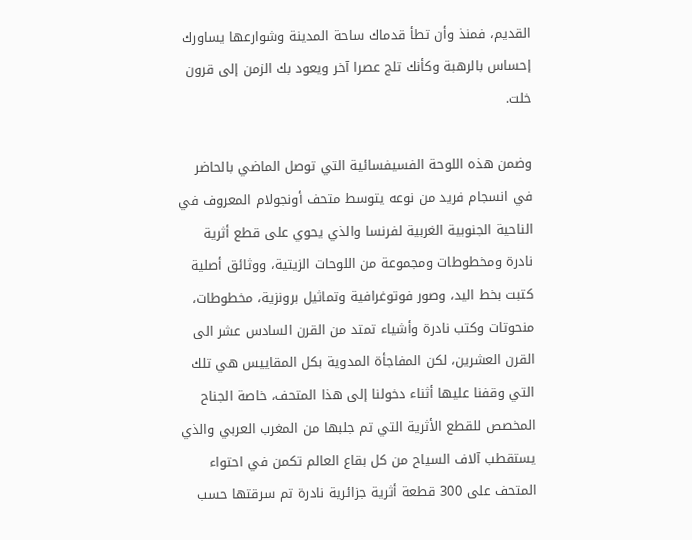القديم، فمنذ وأن تطأ قدماك ساحة المدينة وشوارعها يساورك إحساس بالرهبة وكأنك تلج عصرا آخر ويعود بك الزمن إلى قرون خلت.

وضمن هذه اللوحة الفسيفسائية التي توصل الماضي بالحاضر في انسجام فريد من نوعه يتوسط متحف أونجولام المعروف في الناحية الجنوبية الغربية لفرنسا والذي يحوي على قطع أثرية نادرة ومخطوطات ومجموعة من اللوحات الزيتية، ووثائق أصلية كتبت بخط اليد، وصور فوتوغرافية وتماثيل برونزية، مخطوطات، منحوتات وكتب نادرة وأشياء تمتد من القرن السادس عشر الى القرن العشرين، لكن المفاجأة المدوية بكل المقاييس هي تلك التي وقفنا عليها أثناء دخولنا إلى هذا المتحف، خاصة الجناح المخصص للقطع الأثرية التي تم جلبها من المغرب العربي والذي يستقطب آلاف السياح من كل بقاع العالم تكمن في احتواء المتحف على 300 قطعة أثرية جزائرية نادرة تم سرقتها حسب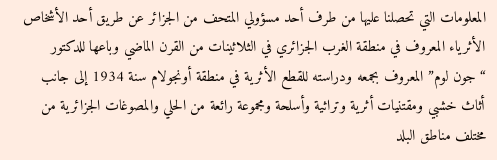المعلومات التي تحصلنا عليها من طرف أحد مسؤولي المتحف من الجزائر عن طريق أحد الأشخاص الأثرياء المعروف في منطقة الغرب الجزائري في الثلاثينات من القرن الماضي وباعها للدكتور “جون لوم” المعروف بجمعه ودراسته للقطع الأثرية في منطقة أونجولام سنة 1934 إلى جانب أثاث خشبي ومقتنيات أثرية وتراثية وأسلحة ومجموعة رائعة من الحلي والمصوغات الجزائرية من مختلف مناطق البلد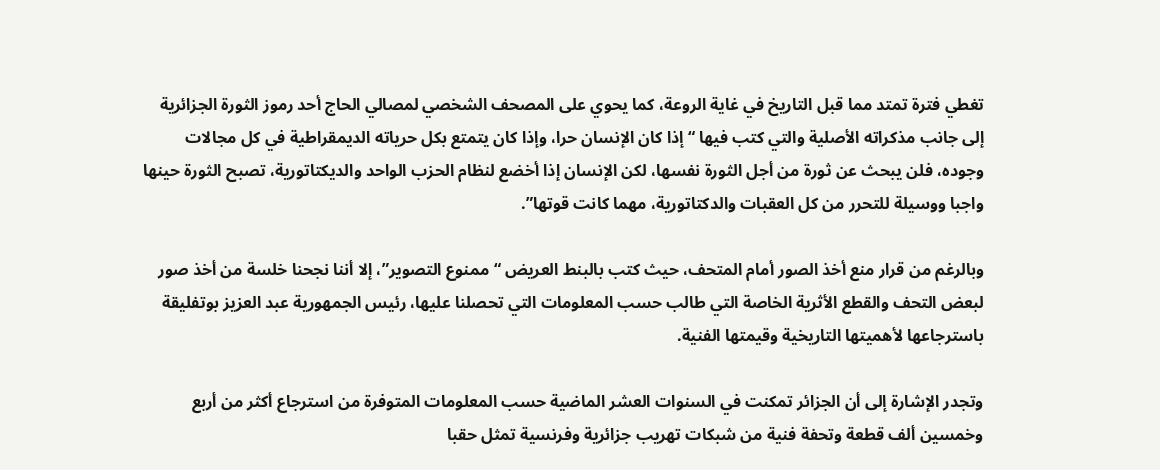تغطي فترة تمتد مما قبل التاريخ في غاية الروعة، كما يحوي على المصحف الشخصي لمصالي الحاج أحد رموز الثورة الجزائرية إلى جانب مذكراته الأصلية والتي كتب فيها “إذا كان الإنسان حرا، وإذا كان يتمتع بكل حرياته الديمقراطية في كل مجالات وجوده، فلن يبحث عن ثورة من أجل الثورة نفسها، لكن الإنسان إذا أخضع لنظام الحزب الواحد والديكتاتورية، تصبح الثورة حينها واجبا ووسيلة للتحرر من كل العقبات والدكتاتورية، مهما كانت قوتها”.

وبالرغم من قرار منع أخذ الصور أمام المتحف، حيث كتب بالبنط العريض “ممنوع التصوير”، إلا أننا نجحنا خلسة من أخذ صور لبعض التحف والقطع الأثرية الخاصة التي طالب حسب المعلومات التي تحصلنا عليها، رئيس الجمهورية عبد العزيز بوتفليقة باسترجاعها لأهميتها التاريخية وقيمتها الفنية.

وتجدر الإشارة إلى أن الجزائر تمكنت في السنوات العشر الماضية حسب المعلومات المتوفرة من استرجاع أكثر من أربع وخمسين ألف قطعة وتحفة فنية من شبكات تهريب جزائرية وفرنسية تمثل حقبا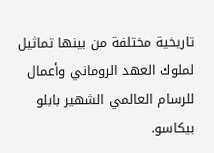تاريخية مختلفة من بينها تماثيل لملوك العهد الروماني وأعمال للرسام العالمي الشهير بابلو بيكاسو.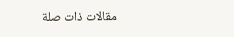مقالات ذات صلة